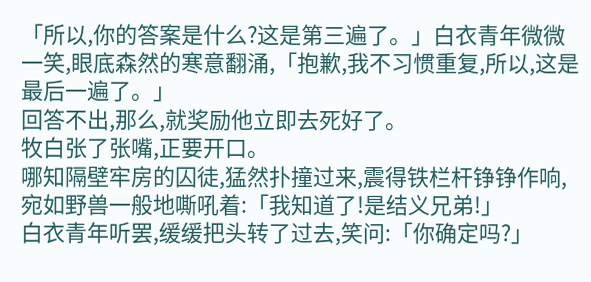「所以,你的答案是什么?这是第三遍了。」白衣青年微微一笑,眼底森然的寒意翻涌,「抱歉,我不习惯重复,所以,这是最后一遍了。」
回答不出,那么,就奖励他立即去死好了。
牧白张了张嘴,正要开口。
哪知隔壁牢房的囚徒,猛然扑撞过来,震得铁栏杆铮铮作响,宛如野兽一般地嘶吼着:「我知道了!是结义兄弟!」
白衣青年听罢,缓缓把头转了过去,笑问:「你确定吗?」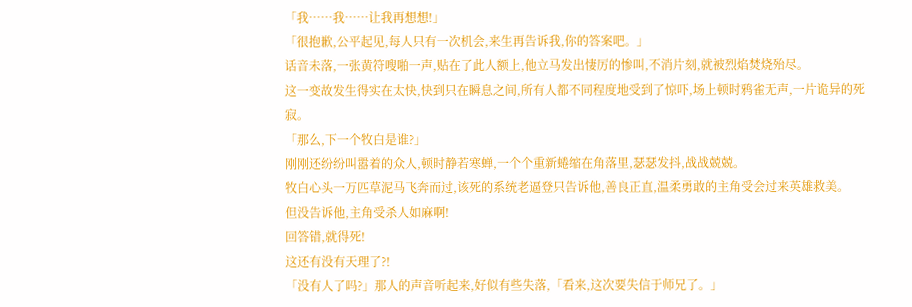「我……我……让我再想想!」
「很抱歉,公平起见,每人只有一次机会,来生再告诉我,你的答案吧。」
话音未落,一张黄符嗖啪一声,贴在了此人额上,他立马发出悽厉的惨叫,不消片刻,就被烈焰焚烧殆尽。
这一变故发生得实在太快,快到只在瞬息之间,所有人都不同程度地受到了惊吓,场上顿时鸦雀无声,一片诡异的死寂。
「那么,下一个牧白是谁?」
刚刚还纷纷叫嚣着的众人,顿时静若寒蝉,一个个重新蜷缩在角落里,瑟瑟发抖,战战兢兢。
牧白心头一万匹草泥马飞奔而过,该死的系统老逼登只告诉他,善良正直,温柔勇敢的主角受会过来英雄救美。
但没告诉他,主角受杀人如麻啊!
回答错,就得死!
这还有没有天理了?!
「没有人了吗?」那人的声音听起来,好似有些失落,「看来,这次要失信于师兄了。」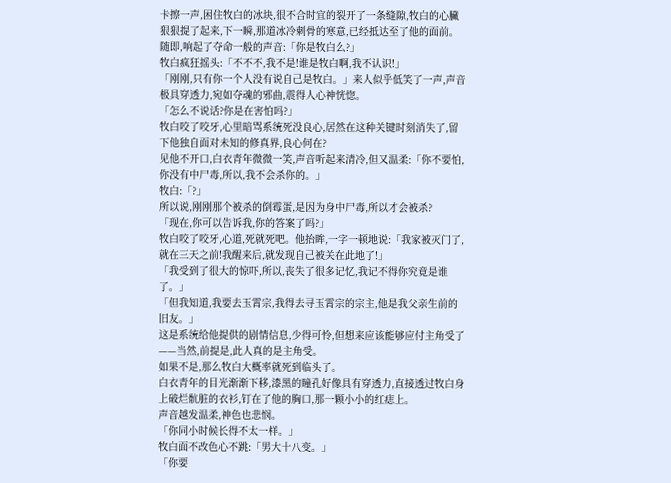卡擦一声,困住牧白的冰块,很不合时宜的裂开了一条缝隙,牧白的心臟狠狠提了起来,下一瞬,那道冰冷刺骨的寒意,已经抵达至了他的面前。
随即,响起了夺命一般的声音:「你是牧白么?」
牧白疯狂摇头:「不不不,我不是!谁是牧白啊,我不认识!」
「刚刚,只有你一个人没有说自己是牧白。」来人似乎低笑了一声,声音极具穿透力,宛如夺魂的邪曲,震得人心神恍惚。
「怎么不说话?你是在害怕吗?」
牧白咬了咬牙,心里暗骂系统死没良心,居然在这种关键时刻消失了,留下他独自面对未知的修真界,良心何在?
见他不开口,白衣青年微微一笑,声音听起来清冷,但又温柔:「你不要怕,你没有中尸毒,所以,我不会杀你的。」
牧白:「?」
所以说,刚刚那个被杀的倒霉蛋,是因为身中尸毒,所以才会被杀?
「现在,你可以告诉我,你的答案了吗?」
牧白咬了咬牙,心道,死就死吧。他抬眸,一字一顿地说:「我家被灭门了,就在三天之前!我醒来后,就发现自己被关在此地了!」
「我受到了很大的惊吓,所以,丧失了很多记忆,我记不得你究竟是谁了。」
「但我知道,我要去玉霄宗,我得去寻玉霄宗的宗主,他是我父亲生前的旧友。」
这是系统给他提供的剧情信息,少得可怜,但想来应该能够应付主角受了——当然,前提是,此人真的是主角受。
如果不是,那么牧白大概率就死到临头了。
白衣青年的目光渐渐下移,漆黑的瞳孔好像具有穿透力,直接透过牧白身上破烂骯脏的衣衫,钉在了他的胸口,那一颗小小的红痣上。
声音越发温柔,神色也悲悯。
「你同小时候长得不太一样。」
牧白面不改色心不跳:「男大十八变。」
「你要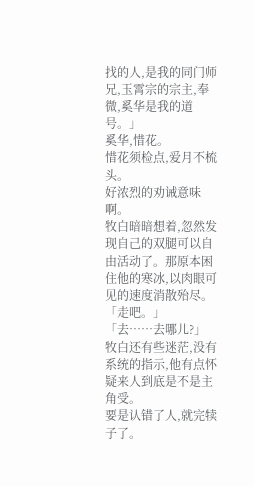找的人,是我的同门师兄,玉霄宗的宗主,奉微,奚华是我的道号。」
奚华,惜花。
惜花须检点,爱月不梳头。
好浓烈的劝诫意味啊。
牧白暗暗想着,忽然发现自己的双腿可以自由活动了。那原本困住他的寒冰,以肉眼可见的速度消散殆尽。
「走吧。」
「去……去哪儿?」
牧白还有些迷茫,没有系统的指示,他有点怀疑来人到底是不是主角受。
要是认错了人,就完犊子了。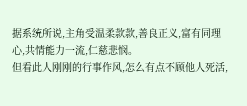据系统所说,主角受温柔款款,善良正义,富有同理心,共情能力一流,仁慈悲悯。
但看此人刚刚的行事作风,怎么有点不顾他人死活,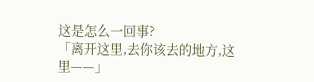这是怎么一回事?
「离开这里,去你该去的地方,这里——」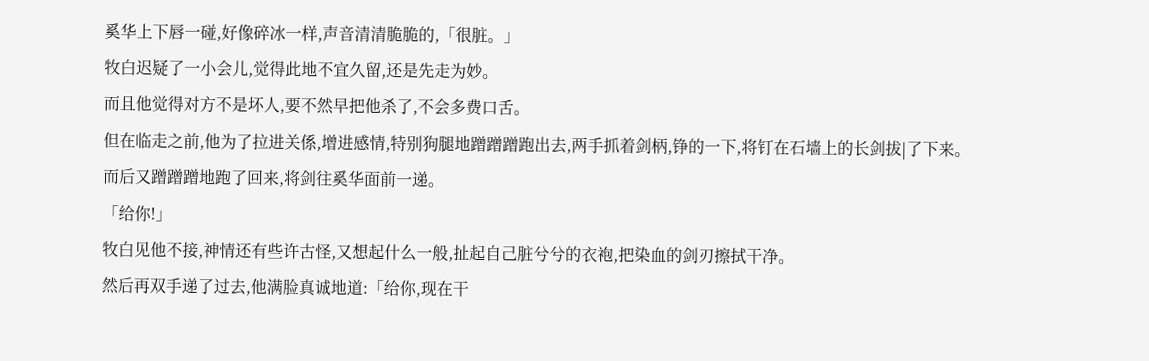奚华上下唇一碰,好像碎冰一样,声音清清脆脆的,「很脏。」
牧白迟疑了一小会儿,觉得此地不宜久留,还是先走为妙。
而且他觉得对方不是坏人,要不然早把他杀了,不会多费口舌。
但在临走之前,他为了拉进关係,增进感情,特别狗腿地蹭蹭蹭跑出去,两手抓着剑柄,铮的一下,将钉在石墙上的长剑拔|了下来。
而后又蹭蹭蹭地跑了回来,将剑往奚华面前一递。
「给你!」
牧白见他不接,神情还有些许古怪,又想起什么一般,扯起自己脏兮兮的衣袍,把染血的剑刃擦拭干净。
然后再双手递了过去,他满脸真诚地道:「给你,现在干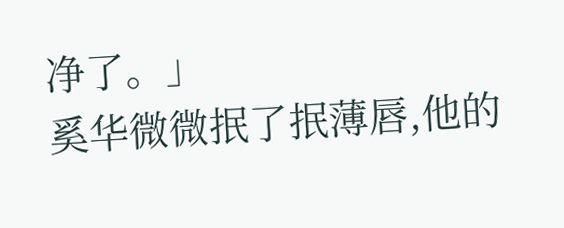净了。」
奚华微微抿了抿薄唇,他的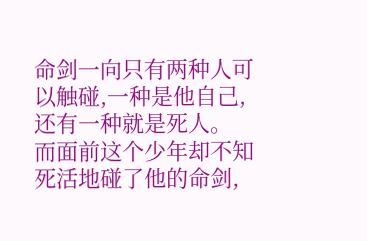命剑一向只有两种人可以触碰,一种是他自己,还有一种就是死人。
而面前这个少年却不知死活地碰了他的命剑,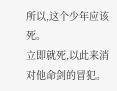所以,这个少年应该死。
立即就死,以此来消对他命剑的冒犯。